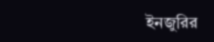ইনজুরির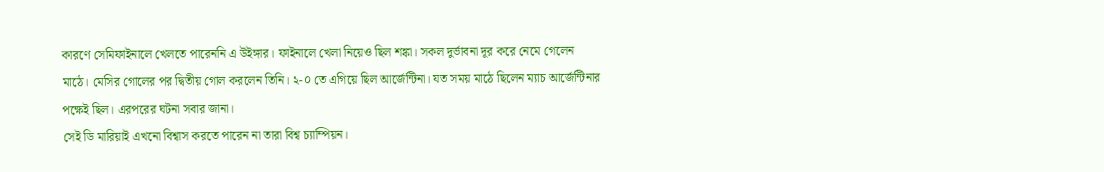কারণে সেমিফাইনালে খেলতে পারেননি এ উইঙ্গার। ফাইনালে খেলা নিয়েও ছিল শঙ্কা। সকল দুর্ভাবনা দূর করে নেমে গেলেন মাঠে। মেসির গোলের পর দ্বিতীয় গোল করলেন তিনি। ২-০ তে এগিয়ে ছিল আর্জেন্টিনা। যত সময় মাঠে ছিলেন ম্যাচ আর্জেন্টিনার পক্ষেই ছিল। এরপরের ঘটনা সবার জানা।
সেই ডি মারিয়াই এখনো বিশ্বাস করতে পারেন না তারা বিশ্ব চ্যাম্পিয়ন।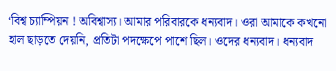‘বিশ্ব চ্যাম্পিয়ন ! অবিশ্বাস্য। আমার পরিবারকে ধন্যবাদ। ওরা আমাকে কখনো হাল ছাড়তে দেয়নি, প্রতিটা পদক্ষেপে পাশে ছিল। ওদের ধন্যবাদ। ধন্যবাদ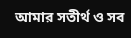আমার সতীৰ্থ ও সব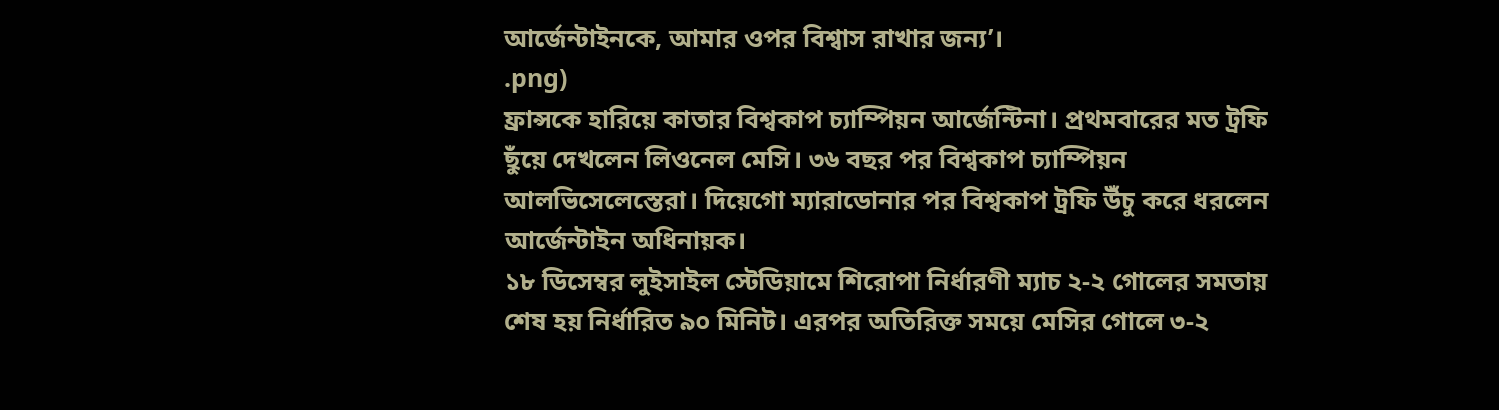আর্জেন্টাইনকে, আমার ওপর বিশ্বাস রাখার জন্য’।
.png)
ফ্রান্সকে হারিয়ে কাতার বিশ্বকাপ চ্যাম্পিয়ন আর্জেন্টিনা। প্রথমবারের মত ট্রফি ছুঁয়ে দেখলেন লিওনেল মেসি। ৩৬ বছর পর বিশ্বকাপ চ্যাম্পিয়ন আলভিসেলেস্তেরা। দিয়েগো ম্যারাডোনার পর বিশ্বকাপ ট্রফি উঁচু করে ধরলেন আর্জেন্টাইন অধিনায়ক।
১৮ ডিসেম্বর লুইসাইল স্টেডিয়ামে শিরোপা নির্ধারণী ম্যাচ ২-২ গোলের সমতায় শেষ হয় নির্ধারিত ৯০ মিনিট। এরপর অতিরিক্ত সময়ে মেসির গোলে ৩-২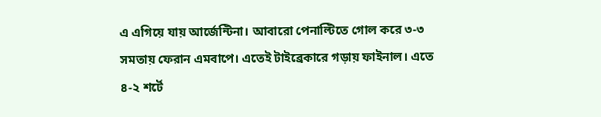এ এগিয়ে যায় আর্জেন্টিনা। আবারো পেনাল্টিতে গোল করে ৩-৩ সমতায় ফেরান এমবাপে। এতেই টাইব্রেকারে গড়ায় ফাইনাল। এতে ৪-২ শর্টে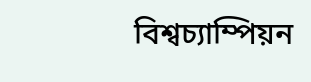বিশ্বচ্যাম্পিয়ন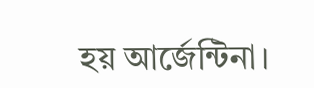হয় আর্জেন্টিনা।